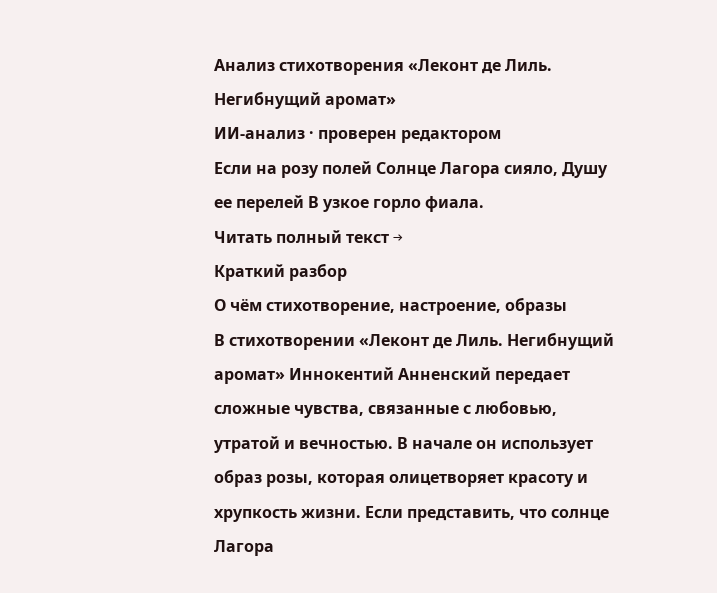Анализ стихотворения «Леконт де Лиль. Негибнущий аромат»
ИИ-анализ · проверен редактором
Если на розу полей Солнце Лагора сияло, Душу ее перелей В узкое горло фиала.
Читать полный текст →
Краткий разбор
О чём стихотворение, настроение, образы
В стихотворении «Леконт де Лиль. Негибнущий аромат» Иннокентий Анненский передает сложные чувства, связанные с любовью, утратой и вечностью. В начале он использует образ розы, которая олицетворяет красоту и хрупкость жизни. Если представить, что солнце Лагора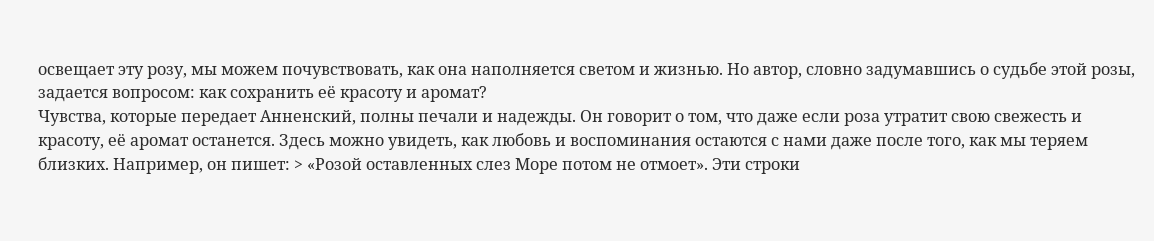освещает эту розу, мы можем почувствовать, как она наполняется светом и жизнью. Но автор, словно задумавшись о судьбе этой розы, задается вопросом: как сохранить её красоту и аромат?
Чувства, которые передает Анненский, полны печали и надежды. Он говорит о том, что даже если роза утратит свою свежесть и красоту, её аромат останется. Здесь можно увидеть, как любовь и воспоминания остаются с нами даже после того, как мы теряем близких. Например, он пишет: > «Розой оставленных слез Море потом не отмоет». Эти строки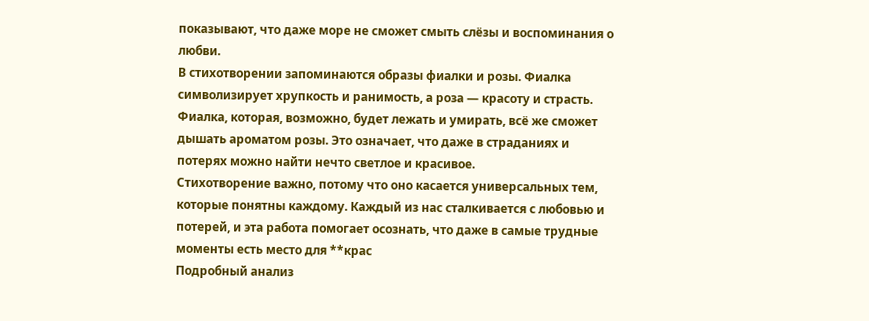показывают, что даже море не сможет смыть слёзы и воспоминания о любви.
В стихотворении запоминаются образы фиалки и розы. Фиалка символизирует хрупкость и ранимость, а роза — красоту и страсть. Фиалка, которая, возможно, будет лежать и умирать, всё же сможет дышать ароматом розы. Это означает, что даже в страданиях и потерях можно найти нечто светлое и красивое.
Стихотворение важно, потому что оно касается универсальных тем, которые понятны каждому. Каждый из нас сталкивается с любовью и потерей, и эта работа помогает осознать, что даже в самые трудные моменты есть место для **крас
Подробный анализ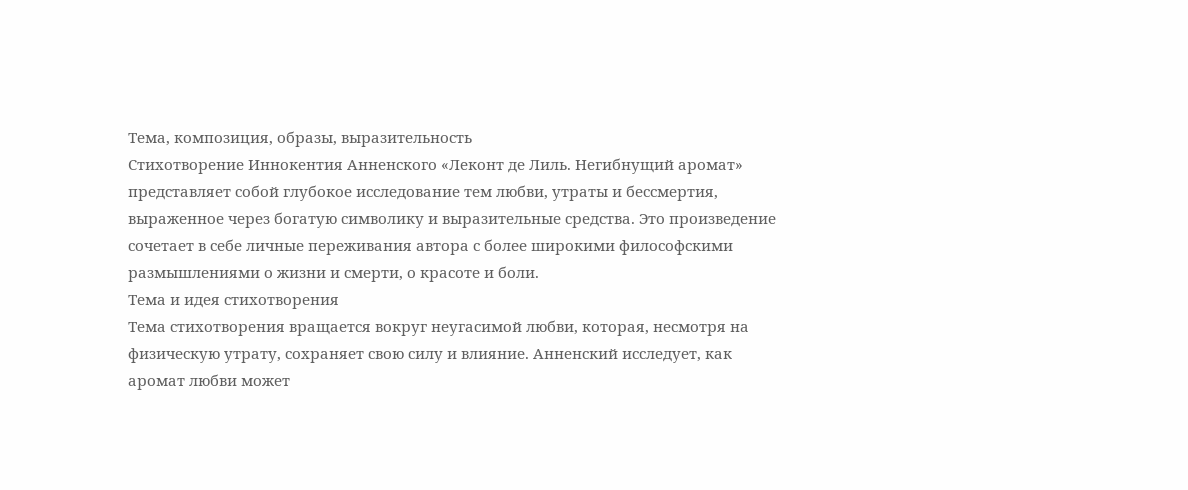Тема, композиция, образы, выразительность
Стихотворение Иннокентия Анненского «Леконт де Лиль. Негибнущий аромат» представляет собой глубокое исследование тем любви, утраты и бессмертия, выраженное через богатую символику и выразительные средства. Это произведение сочетает в себе личные переживания автора с более широкими философскими размышлениями о жизни и смерти, о красоте и боли.
Тема и идея стихотворения
Тема стихотворения вращается вокруг неугасимой любви, которая, несмотря на физическую утрату, сохраняет свою силу и влияние. Анненский исследует, как аромат любви может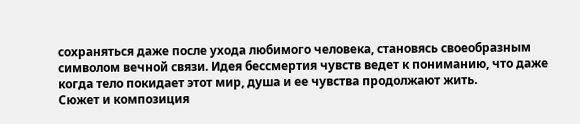сохраняться даже после ухода любимого человека, становясь своеобразным символом вечной связи. Идея бессмертия чувств ведет к пониманию, что даже когда тело покидает этот мир, душа и ее чувства продолжают жить.
Сюжет и композиция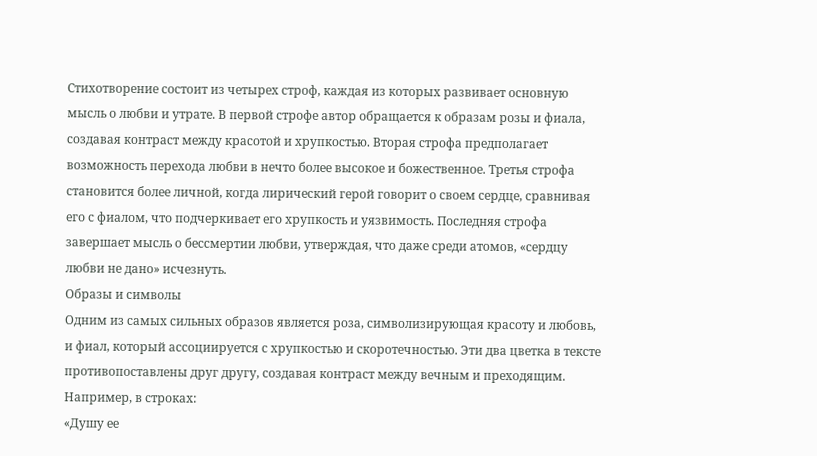Стихотворение состоит из четырех строф, каждая из которых развивает основную мысль о любви и утрате. В первой строфе автор обращается к образам розы и фиала, создавая контраст между красотой и хрупкостью. Вторая строфа предполагает возможность перехода любви в нечто более высокое и божественное. Третья строфа становится более личной, когда лирический герой говорит о своем сердце, сравнивая его с фиалом, что подчеркивает его хрупкость и уязвимость. Последняя строфа завершает мысль о бессмертии любви, утверждая, что даже среди атомов, «сердцу любви не дано» исчезнуть.
Образы и символы
Одним из самых сильных образов является роза, символизирующая красоту и любовь, и фиал, который ассоциируется с хрупкостью и скоротечностью. Эти два цветка в тексте противопоставлены друг другу, создавая контраст между вечным и преходящим. Например, в строках:
«Душу ее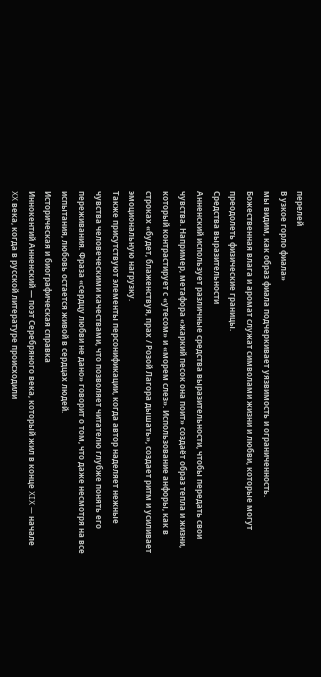перелей
В узкое горло фиала»
мы видим, как образ фиала подчеркивает уязвимость и ограниченность. Божественная влага и аромат служат символами жизни и любви, которые могут преодолеть физические границы.
Средства выразительности
Анненский использует различные средства выразительности, чтобы передать свои чувства. Например, метафора «жаркий песок она поит» создаёт образ тепла и жизни, который контрастирует с «утесом» и «морем слез». Использование анфоры, как в строках «будет, блаженствуя, прах / Розой Лагора дышать», создает ритм и усиливает эмоциональную нагрузку.
Также присутствуют элементы персонификации, когда автор наделяет нежные чувства человеческими качествами, что позволяет читателю глубже понять его переживания. Фраза «сердцу любви не дано» говорит о том, что даже несмотря на все испытания, любовь остается живой в сердцах людей.
Историческая и биографическая справка
Иннокентий Анненский — поэт Серебряного века, который жил в конце XIX — начале XX века, когда в русской литературе происходили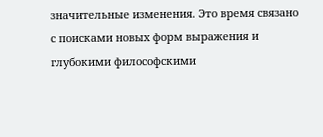значительные изменения. Это время связано с поисками новых форм выражения и глубокими философскими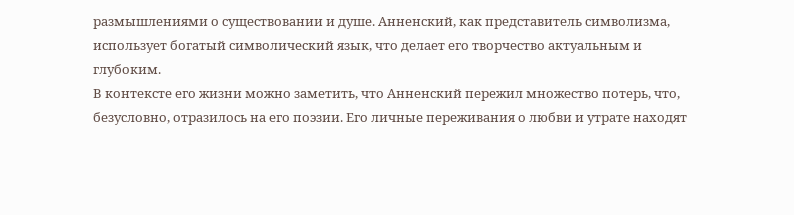размышлениями о существовании и душе. Анненский, как представитель символизма, использует богатый символический язык, что делает его творчество актуальным и глубоким.
В контексте его жизни можно заметить, что Анненский пережил множество потерь, что, безусловно, отразилось на его поэзии. Его личные переживания о любви и утрате находят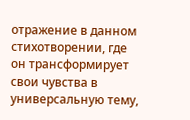отражение в данном стихотворении, где он трансформирует свои чувства в универсальную тему,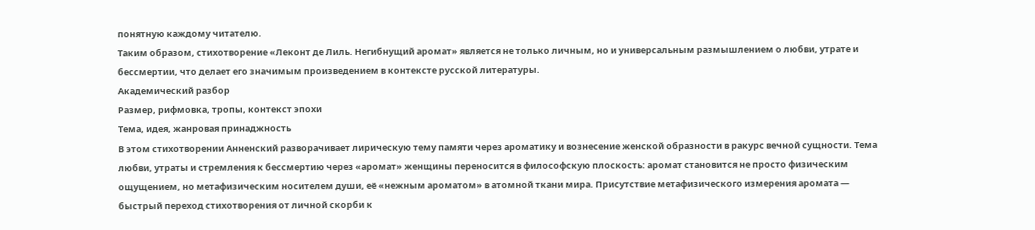понятную каждому читателю.
Таким образом, стихотворение «Леконт де Лиль. Негибнущий аромат» является не только личным, но и универсальным размышлением о любви, утрате и бессмертии, что делает его значимым произведением в контексте русской литературы.
Академический разбор
Размер, рифмовка, тропы, контекст эпохи
Тема, идея, жанровая принаджность
В этом стихотворении Анненский разворачивает лирическую тему памяти через ароматику и вознесение женской образности в ракурс вечной сущности. Тема любви, утраты и стремления к бессмертию через «аромат» женщины переносится в философскую плоскость: аромат становится не просто физическим ощущением, но метафизическим носителем души, её «нежным ароматом» в атомной ткани мира. Присутствие метафизического измерения аромата — быстрый переход стихотворения от личной скорби к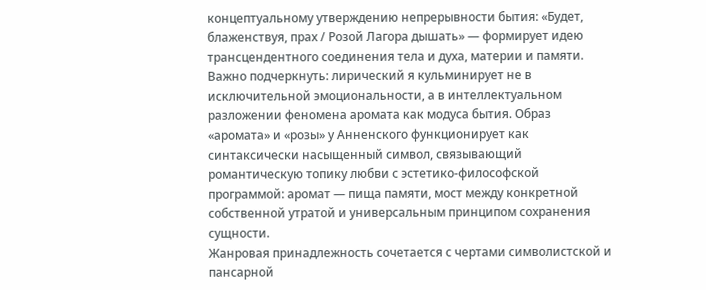концептуальному утверждению непрерывности бытия: «Будет, блаженствуя, прах / Розой Лагора дышать» — формирует идею трансцендентного соединения тела и духа, материи и памяти. Важно подчеркнуть: лирический я кульминирует не в исключительной эмоциональности, а в интеллектуальном разложении феномена аромата как модуса бытия. Образ «аромата» и «розы» у Анненского функционирует как синтаксически насыщенный символ, связывающий романтическую топику любви с эстетико-философской программой: аромат — пища памяти, мост между конкретной собственной утратой и универсальным принципом сохранения сущности.
Жанровая принадлежность сочетается с чертами символистской и пансарной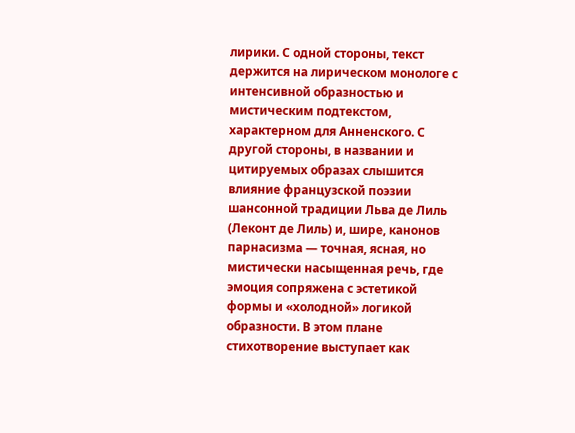лирики. С одной стороны, текст держится на лирическом монологе с интенсивной образностью и мистическим подтекстом, характерном для Анненского. С другой стороны, в названии и цитируемых образах слышится влияние французской поэзии шансонной традиции Льва де Лиль (Леконт де Лиль) и, шире, канонов парнасизма — точная, ясная, но мистически насыщенная речь, где эмоция сопряжена с эстетикой формы и «холодной» логикой образности. В этом плане стихотворение выступает как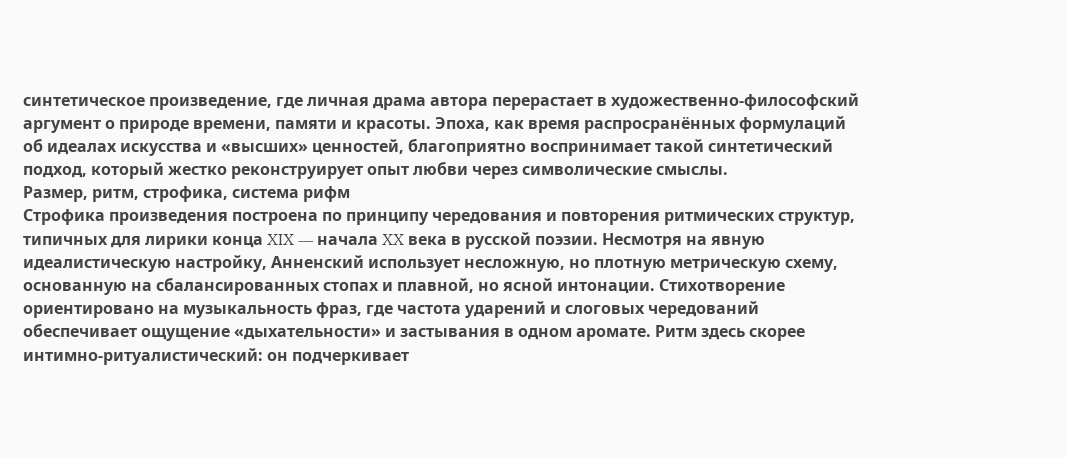синтетическое произведение, где личная драма автора перерастает в художественно-философский аргумент о природе времени, памяти и красоты. Эпоха, как время распросранённых формулаций об идеалах искусства и «высших» ценностей, благоприятно воспринимает такой синтетический подход, который жестко реконструирует опыт любви через символические смыслы.
Размер, ритм, строфика, система рифм
Строфика произведения построена по принципу чередования и повторения ритмических структур, типичных для лирики конца XIX — начала XX века в русской поэзии. Несмотря на явную идеалистическую настройку, Анненский использует несложную, но плотную метрическую схему, основанную на сбалансированных стопах и плавной, но ясной интонации. Стихотворение ориентировано на музыкальность фраз, где частота ударений и слоговых чередований обеспечивает ощущение «дыхательности» и застывания в одном аромате. Ритм здесь скорее интимно-ритуалистический: он подчеркивает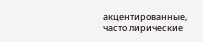акцентированные, часто лирические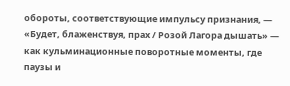обороты, соответствующие импульсу признания, — «Будет, блаженствуя, прах / Розой Лагора дышать» — как кульминационные поворотные моменты, где паузы и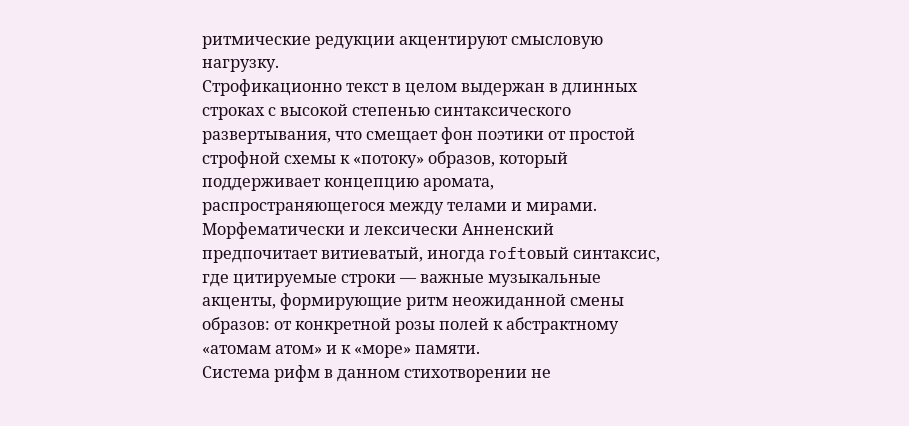ритмические редукции акцентируют смысловую нагрузку.
Строфикационно текст в целом выдержан в длинных строках с высокой степенью синтаксического развертывания, что смещает фон поэтики от простой строфной схемы к «потоку» образов, который поддерживает концепцию аромата, распространяющегося между телами и мирами. Морфематически и лексически Анненский предпочитает витиеватый, иногда гoftовый синтаксис, где цитируемые строки — важные музыкальные акценты, формирующие ритм неожиданной смены образов: от конкретной розы полей к абстрактному «атомам атом» и к «море» памяти.
Система рифм в данном стихотворении не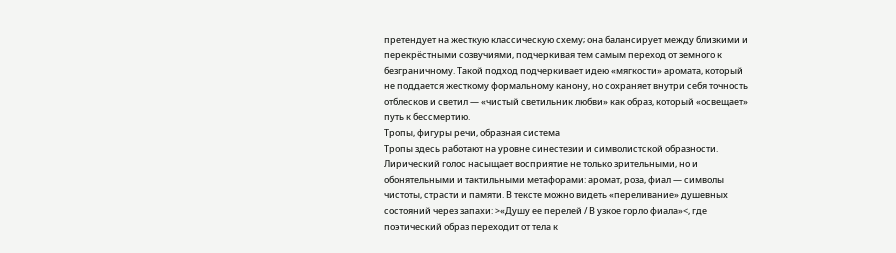претендует на жесткую классическую схему; она балансирует между близкими и перекрёстными созвучиями, подчеркивая тем самым переход от земного к безграничному. Такой подход подчеркивает идею «мягкости» аромата, который не поддается жесткому формальному канону, но сохраняет внутри себя точность отблесков и светил — «чистый светильник любви» как образ, который «освещает» путь к бессмертию.
Тропы, фигуры речи, образная система
Тропы здесь работают на уровне синестезии и символистской образности. Лирический голос насыщает восприятие не только зрительными, но и обонятельными и тактильными метафорами: аромат, роза, фиал — символы чистоты, страсти и памяти. В тексте можно видеть «переливание» душевных состояний через запахи: >«Душу ее перелей / В узкое горло фиала»<, где поэтический образ переходит от тела к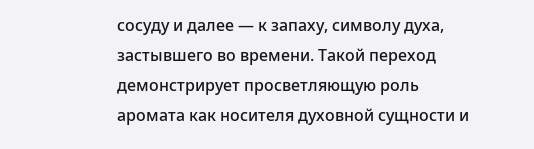сосуду и далее — к запаху, символу духа, застывшего во времени. Такой переход демонстрирует просветляющую роль аромата как носителя духовной сущности и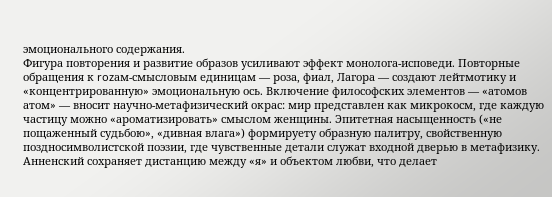эмоционального содержания.
Фигура повторения и развитие образов усиливают эффект монолога-исповеди. Повторные обращения к rozам-смысловым единицам — роза, фиал, Лагора — создают лейтмотику и «концентрированную» эмоциональную ось. Включение философских элементов — «атомов атом» — вносит научно-метафизический окрас: мир представлен как микрокосм, где каждую частицу можно «ароматизировать» смыслом женщины. Эпитетная насыщенность («не пощаженный судьбою», «дивная влага») формируету образную палитру, свойственную поздносимволистской поэзии, где чувственные детали служат входной дверью в метафизику.
Анненский сохраняет дистанцию между «я» и объектом любви, что делает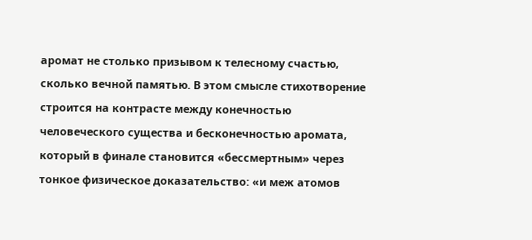аромат не столько призывом к телесному счастью, сколько вечной памятью. В этом смысле стихотворение строится на контрасте между конечностью человеческого существа и бесконечностью аромата, который в финале становится «бессмертным» через тонкое физическое доказательство: «и меж атомов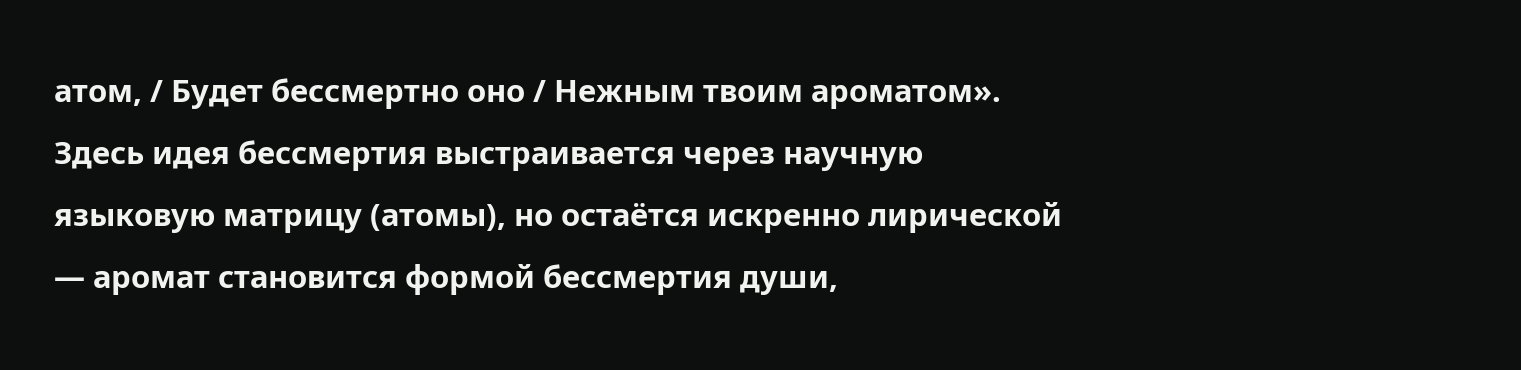атом, / Будет бессмертно оно / Нежным твоим ароматом». Здесь идея бессмертия выстраивается через научную языковую матрицу (атомы), но остаётся искренно лирической — аромат становится формой бессмертия души,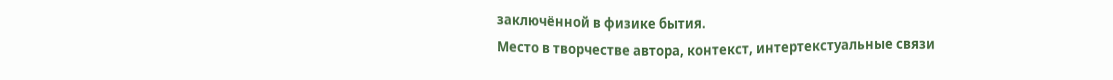заключённой в физике бытия.
Место в творчестве автора, контекст, интертекстуальные связи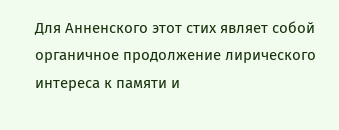Для Анненского этот стих являет собой органичное продолжение лирического интереса к памяти и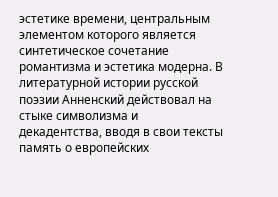эстетике времени, центральным элементом которого является синтетическое сочетание романтизма и эстетика модерна. В литературной истории русской поэзии Анненский действовал на стыке символизма и декадентства, вводя в свои тексты память о европейских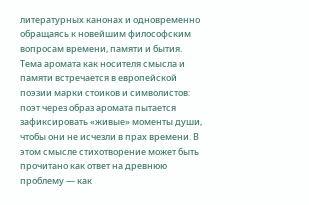литературных канонах и одновременно обращаясь к новейшим философским вопросам времени, памяти и бытия. Тема аромата как носителя смысла и памяти встречается в европейской поэзии марки стоиков и символистов: поэт через образ аромата пытается зафиксировать «живые» моменты души, чтобы они не исчезли в прах времени. В этом смысле стихотворение может быть прочитано как ответ на древнюю проблему — как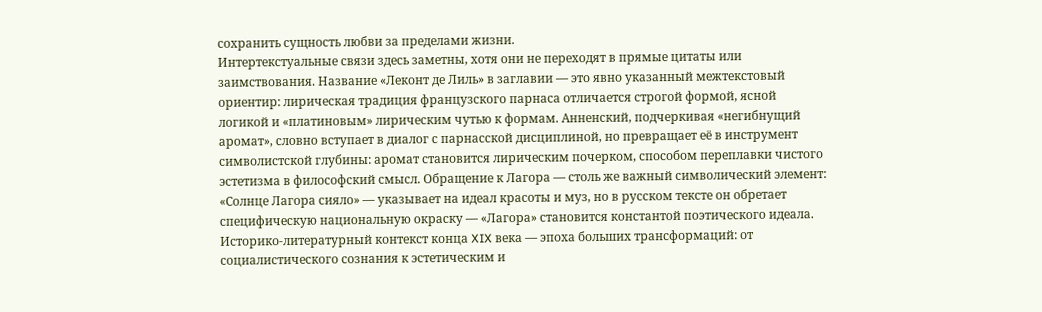сохранить сущность любви за пределами жизни.
Интертекстуальные связи здесь заметны, хотя они не переходят в прямые цитаты или заимствования. Название «Леконт де Лиль» в заглавии — это явно указанный межтекстовый ориентир: лирическая традиция французского парнаса отличается строгой формой, ясной логикой и «платиновым» лирическим чутью к формам. Анненский, подчеркивая «негибнущий аромат», словно вступает в диалог с парнасской дисциплиной, но превращает её в инструмент символистской глубины: аромат становится лирическим почерком, способом переплавки чистого эстетизма в философский смысл. Обращение к Лагора — столь же важный символический элемент: «Солнце Лагора сияло» — указывает на идеал красоты и муз, но в русском тексте он обретает специфическую национальную окраску — «Лагора» становится константой поэтического идеала.
Историко-литературный контекст конца XIX века — эпоха больших трансформаций: от социалистического сознания к эстетическим и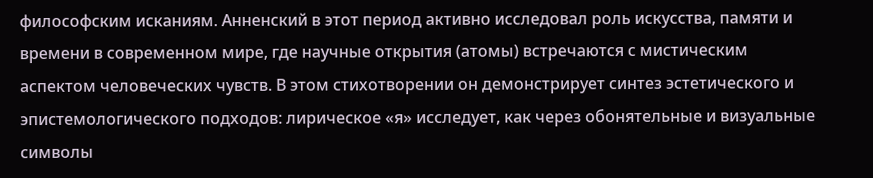философским исканиям. Анненский в этот период активно исследовал роль искусства, памяти и времени в современном мире, где научные открытия (атомы) встречаются с мистическим аспектом человеческих чувств. В этом стихотворении он демонстрирует синтез эстетического и эпистемологического подходов: лирическое «я» исследует, как через обонятельные и визуальные символы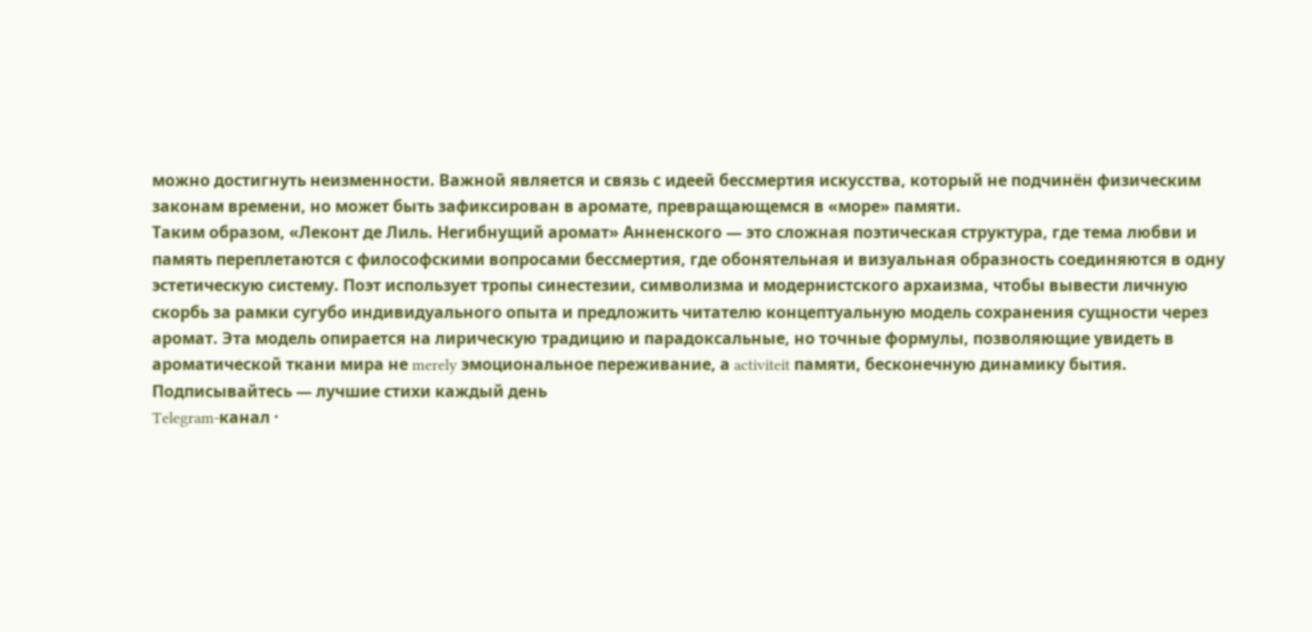можно достигнуть неизменности. Важной является и связь с идеей бессмертия искусства, который не подчинён физическим законам времени, но может быть зафиксирован в аромате, превращающемся в «море» памяти.
Таким образом, «Леконт де Лиль. Негибнущий аромат» Анненского — это сложная поэтическая структура, где тема любви и память переплетаются с философскими вопросами бессмертия, где обонятельная и визуальная образность соединяются в одну эстетическую систему. Поэт использует тропы синестезии, символизма и модернистского архаизма, чтобы вывести личную скорбь за рамки сугубо индивидуального опыта и предложить читателю концептуальную модель сохранения сущности через аромат. Эта модель опирается на лирическую традицию и парадоксальные, но точные формулы, позволяющие увидеть в ароматической ткани мира не merely эмоциональное переживание, а activiteit памяти, бесконечную динамику бытия.
Подписывайтесь — лучшие стихи каждый день
Telegram-канал ·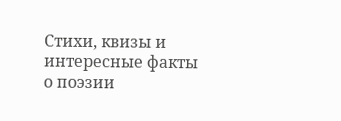Стихи, квизы и интересные факты о поэзии